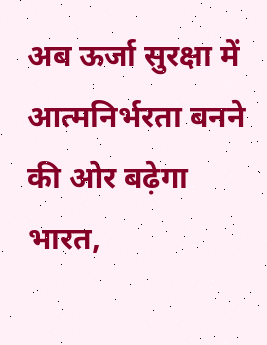अब ऊर्जा सुरक्षा में आत्मनिर्भरता बनने की ओर बढ़ेगा भारत,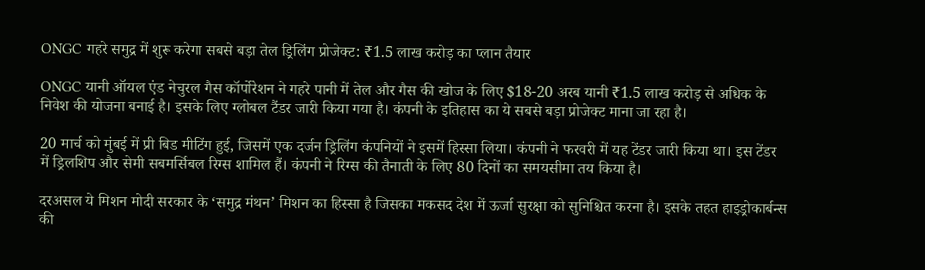ONGC गहरे समुद्र में शुरू करेगा सबसे बड़ा तेल ड्रिलिंग प्रोजेक्ट: ₹1.5 लाख करोड़ का प्लान तैयार

ONGC यानी ऑयल एंड नेचुरल गैस कॉर्पोरेशन ने गहरे पानी में तेल और गैस की खोज के लिए $18-20 अरब यानी ₹1.5 लाख करोड़ से अधिक के निवेश की योजना बनाई है। इसके लिए ग्लोबल टैंडर जारी किया गया है। कंपनी के इतिहास का ये सबसे बड़ा प्रोजेक्ट माना जा रहा है।

20 मार्च को मुंबई में प्री बिड मीटिंग हुई, जिसमें एक दर्जन ड्रिलिंग कंपनियों ने इसमें हिस्सा लिया। कंपनी ने फरवरी में यह टेंडर जारी किया था। इस टेंडर में ड्रिलशिप और सेमी सबमर्सिबल रिग्स शामिल हैं। कंपनी ने रिग्स की तैनाती के लिए 80 दिनों का समयसीमा तय किया है।

दरअसल ये मिशन मोदी सरकार के ‘समुद्र मंथन’ मिशन का हिस्सा है जिसका मकसद देश में ऊर्जा सुरक्षा को सुनिश्चित करना है। इसके तहत हाइड्रोकार्बन्स की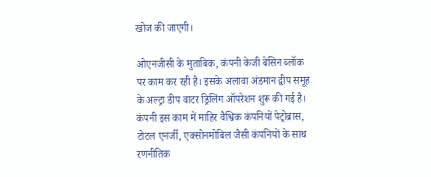खोज की जाएगी।

ओएनजीसी के मुताबिक, कंपनी केजी बेसिन ब्लॉक पर काम कर रही है। इसके अलावा अंडमान द्वीप समूह के अल्ट्रा डीप वाटर ड्रिलिंग ऑपरेशन शुरू की गई है। कंपनी इस काम में माहिर वैश्विक कंपनियों पेट्रोब्रास, टोटल एनर्जी, एक्सोनमोबिल जैसी कंपनियों के साथ रणनीतिक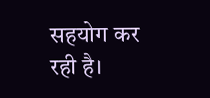सहयोग कर रही है।